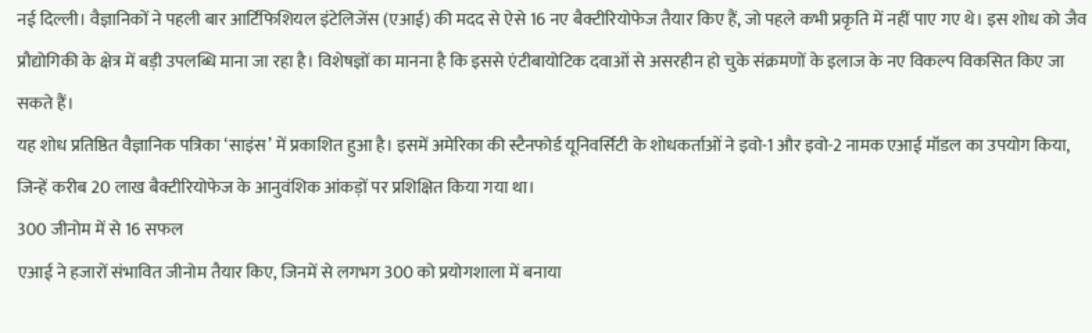नई दिल्ली। वैज्ञानिकों ने पहली बार आर्टिफिशियल इंटेलिजेंस (एआई) की मदद से ऐसे 16 नए बैक्टीरियोफेज तैयार किए हैं, जो पहले कभी प्रकृति में नहीं पाए गए थे। इस शोध को जैव प्रौद्योगिकी के क्षेत्र में बड़ी उपलब्धि माना जा रहा है। विशेषज्ञों का मानना है कि इससे एंटीबायोटिक दवाओं से असरहीन हो चुके संक्रमणों के इलाज के नए विकल्प विकसित किए जा सकते हैं।
यह शोध प्रतिष्ठित वैज्ञानिक पत्रिका ‘साइंस’ में प्रकाशित हुआ है। इसमें अमेरिका की स्टैनफोर्ड यूनिवर्सिटी के शोधकर्ताओं ने इवो-1 और इवो-2 नामक एआई मॉडल का उपयोग किया, जिन्हें करीब 20 लाख बैक्टीरियोफेज के आनुवंशिक आंकड़ों पर प्रशिक्षित किया गया था।
300 जीनोम में से 16 सफल
एआई ने हजारों संभावित जीनोम तैयार किए, जिनमें से लगभग 300 को प्रयोगशाला में बनाया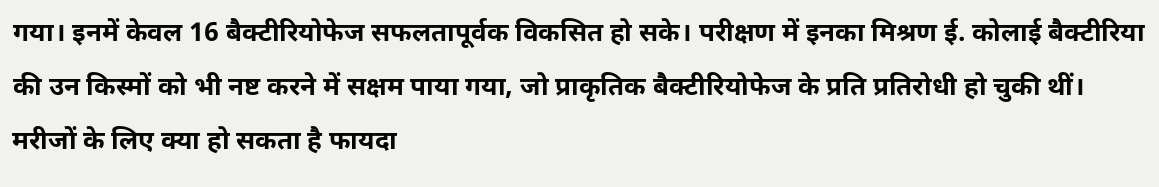गया। इनमें केवल 16 बैक्टीरियोफेज सफलतापूर्वक विकसित हो सके। परीक्षण में इनका मिश्रण ई. कोलाई बैक्टीरिया की उन किस्मों को भी नष्ट करने में सक्षम पाया गया, जो प्राकृतिक बैक्टीरियोफेज के प्रति प्रतिरोधी हो चुकी थीं।
मरीजों के लिए क्या हो सकता है फायदा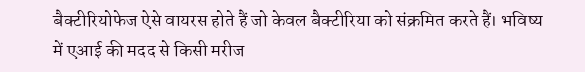बैक्टीरियोफेज ऐसे वायरस होते हैं जो केवल बैक्टीरिया को संक्रमित करते हैं। भविष्य में एआई की मदद से किसी मरीज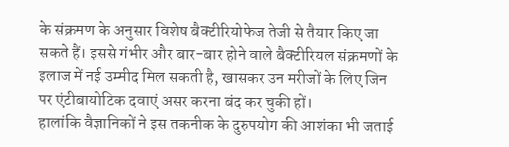के संक्रमण के अनुसार विशेष बैक्टीरियोफेज तेजी से तैयार किए जा सकते हैं। इससे गंभीर और बार-बार होने वाले बैक्टीरियल संक्रमणों के इलाज में नई उम्मीद मिल सकती है, खासकर उन मरीजों के लिए जिन पर एंटीबायोटिक दवाएं असर करना बंद कर चुकी हों।
हालांकि वैज्ञानिकों ने इस तकनीक के दुरुपयोग की आशंका भी जताई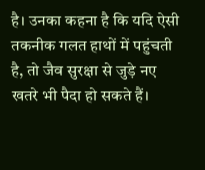है। उनका कहना है कि यदि ऐसी तकनीक गलत हाथों में पहुंचती है, तो जैव सुरक्षा से जुड़े नए खतरे भी पैदा हो सकते हैं।